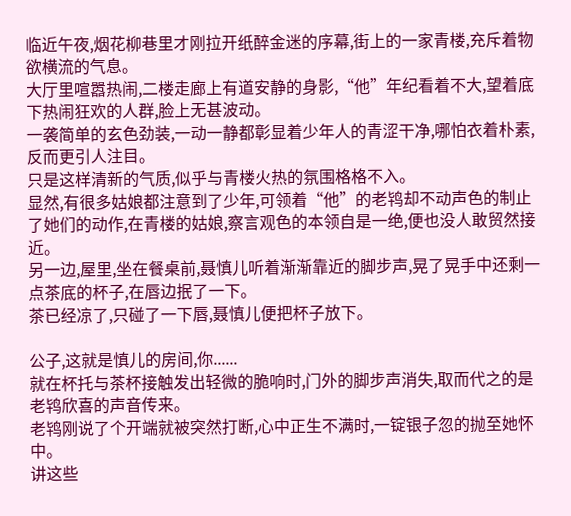临近午夜,烟花柳巷里才刚拉开纸醉金迷的序幕,街上的一家青楼,充斥着物欲横流的气息。
大厅里喧嚣热闹,二楼走廊上有道安静的身影,“他”年纪看着不大,望着底下热闹狂欢的人群,脸上无甚波动。
一袭简单的玄色劲装,一动一静都彰显着少年人的青涩干净,哪怕衣着朴素,反而更引人注目。
只是这样清新的气质,似乎与青楼火热的氛围格格不入。
显然,有很多姑娘都注意到了少年,可领着“他”的老鸨却不动声色的制止了她们的动作,在青楼的姑娘,察言观色的本领自是一绝,便也没人敢贸然接近。
另一边,屋里,坐在餐桌前,聂慎儿听着渐渐靠近的脚步声,晃了晃手中还剩一点茶底的杯子,在唇边抿了一下。
茶已经凉了,只碰了一下唇,聂慎儿便把杯子放下。

公子,这就是慎儿的房间,你......
就在杯托与茶杯接触发出轻微的脆响时,门外的脚步声消失,取而代之的是老鸨欣喜的声音传来。
老鸨刚说了个开端就被突然打断,心中正生不满时,一锭银子忽的抛至她怀中。
讲这些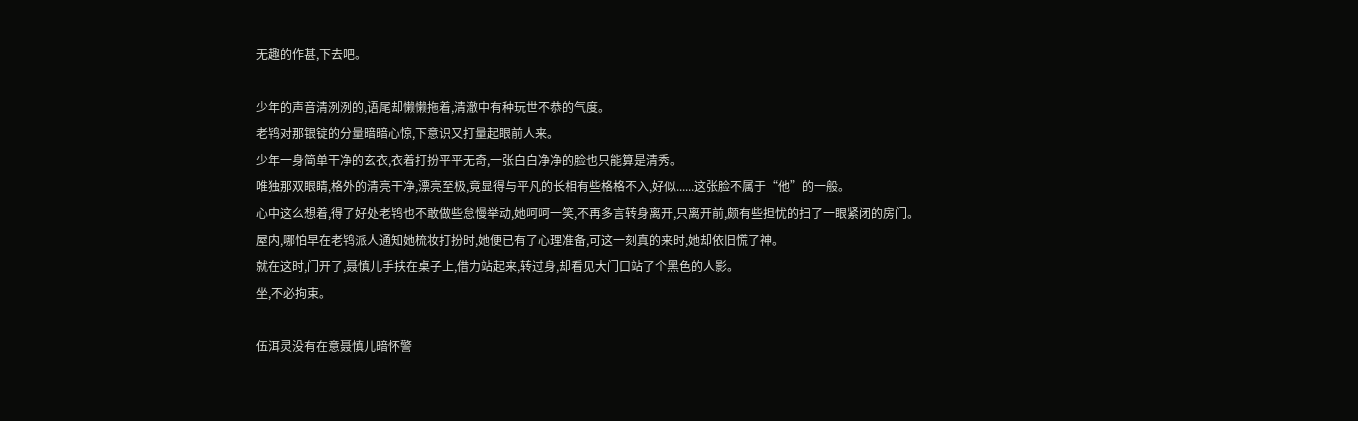无趣的作甚,下去吧。

少年的声音清洌洌的,语尾却懒懒拖着,清澈中有种玩世不恭的气度。
老鸨对那银锭的分量暗暗心惊,下意识又打量起眼前人来。
少年一身简单干净的玄衣,衣着打扮平平无奇,一张白白净净的脸也只能算是清秀。
唯独那双眼睛,格外的清亮干净,漂亮至极,竟显得与平凡的长相有些格格不入,好似......这张脸不属于“他”的一般。
心中这么想着,得了好处老鸨也不敢做些怠慢举动,她呵呵一笑,不再多言转身离开,只离开前,颇有些担忧的扫了一眼紧闭的房门。
屋内,哪怕早在老鸨派人通知她梳妆打扮时,她便已有了心理准备,可这一刻真的来时,她却依旧慌了神。
就在这时,门开了,聂慎儿手扶在桌子上,借力站起来,转过身,却看见大门口站了个黑色的人影。
坐,不必拘束。

伍洱灵没有在意聂慎儿暗怀警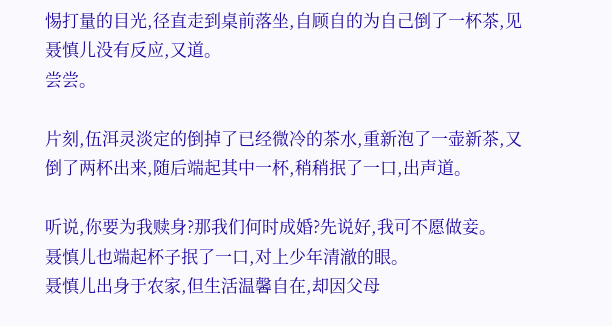惕打量的目光,径直走到桌前落坐,自顾自的为自己倒了一杯茶,见聂慎儿没有反应,又道。
尝尝。

片刻,伍洱灵淡定的倒掉了已经微冷的茶水,重新泡了一壶新茶,又倒了两杯出来,随后端起其中一杯,稍稍抿了一口,出声道。

听说,你要为我赎身?那我们何时成婚?先说好,我可不愿做妾。
聂慎儿也端起杯子抿了一口,对上少年清澈的眼。
聂慎儿出身于农家,但生活温馨自在,却因父母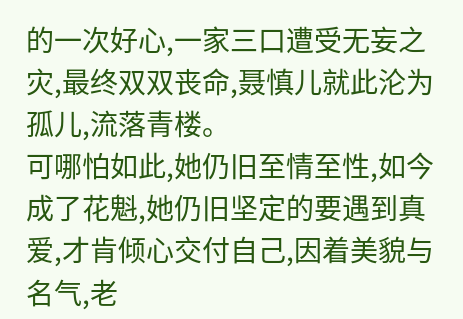的一次好心,一家三口遭受无妄之灾,最终双双丧命,聂慎儿就此沦为孤儿,流落青楼。
可哪怕如此,她仍旧至情至性,如今成了花魁,她仍旧坚定的要遇到真爱,才肯倾心交付自己,因着美貌与名气,老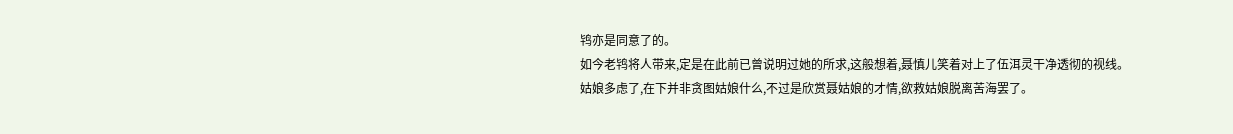鸨亦是同意了的。
如今老鸨将人带来,定是在此前已曾说明过她的所求,这般想着,聂慎儿笑着对上了伍洱灵干净透彻的视线。
姑娘多虑了,在下并非贪图姑娘什么,不过是欣赏聂姑娘的才情,欲救姑娘脱离苦海罢了。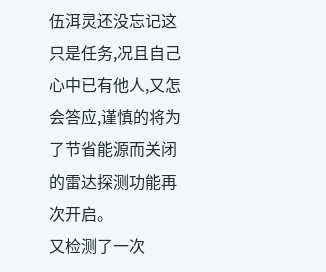伍洱灵还没忘记这只是任务,况且自己心中已有他人,又怎会答应,谨慎的将为了节省能源而关闭的雷达探测功能再次开启。
又检测了一次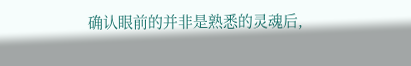确认眼前的并非是熟悉的灵魂后,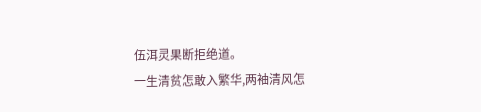伍洱灵果断拒绝道。
一生清贫怎敢入繁华,两袖清风怎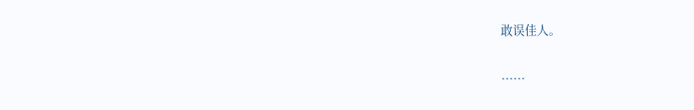敢误佳人。

......